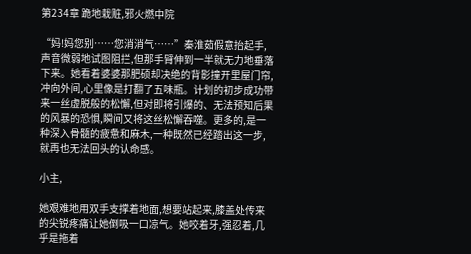第234章 跪地栽赃,邪火燃中院

“妈!妈您别……您消消气……”秦淮茹假意抬起手,声音微弱地试图阻拦,但那手臂伸到一半就无力地垂落下来。她看着婆婆那肥硕却决绝的背影撞开里屋门帘,冲向外间,心里像是打翻了五味瓶。计划的初步成功带来一丝虚脱般的松懈,但对即将引爆的、无法预知后果的风暴的恐惧,瞬间又将这丝松懈吞噬。更多的,是一种深入骨髓的疲惫和麻木,一种既然已经踏出这一步,就再也无法回头的认命感。

小主,

她艰难地用双手支撑着地面,想要站起来,膝盖处传来的尖锐疼痛让她倒吸一口凉气。她咬着牙,强忍着,几乎是拖着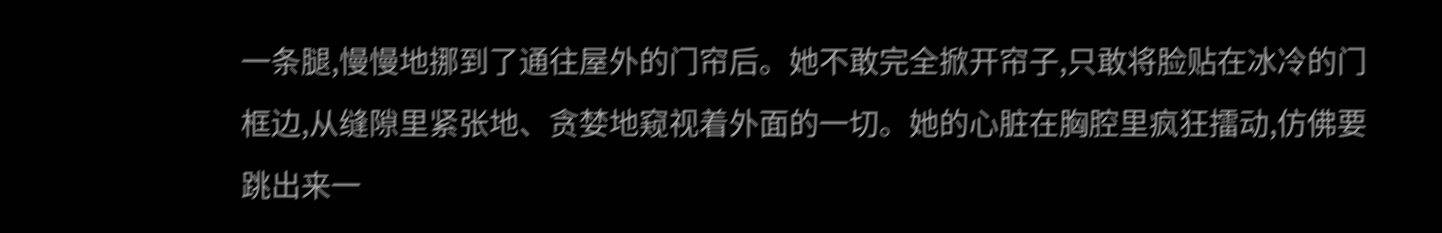一条腿,慢慢地挪到了通往屋外的门帘后。她不敢完全掀开帘子,只敢将脸贴在冰冷的门框边,从缝隙里紧张地、贪婪地窥视着外面的一切。她的心脏在胸腔里疯狂擂动,仿佛要跳出来一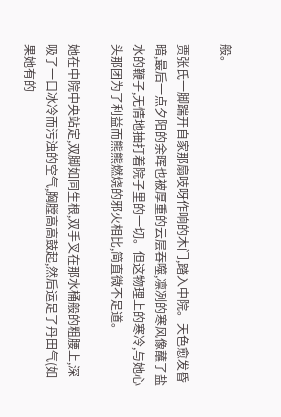般。

贾张氏一脚踹开自家那扇吱呀作响的木门,踏入中院。天色愈发昏暗,最后一点夕阳的余晖也被厚重的云层吞噬,凛冽的寒风像蘸了盐水的鞭子,无情地抽打着院子里的一切。但这物理上的寒冷,与她心头那团为了利益而熊熊燃烧的邪火相比,简直微不足道。

她在中院中央站定,双脚如同生根,双手叉在那水桶般的粗腰上,深吸了一口冰冷而污浊的空气,胸膛高高鼓起,然后运足了丹田气(如果她有的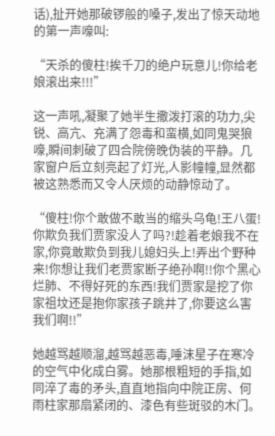话),扯开她那破锣般的嗓子,发出了惊天动地的第一声嚎叫:

“天杀的傻柱!挨千刀的绝户玩意儿!你给老娘滚出来!!!”

这一声吼,凝聚了她半生撒泼打滚的功力,尖锐、高亢、充满了怨毒和蛮横,如同鬼哭狼嚎,瞬间刺破了四合院傍晚伪装的平静。几家窗户后立刻亮起了灯光,人影幢幢,显然都被这熟悉而又令人厌烦的动静惊动了。

“傻柱!你个敢做不敢当的缩头乌龟!王八蛋!你欺负我们贾家没人了吗?!趁着老娘我不在家,你竟敢欺负到我儿媳妇头上!弄出个野种来!你想让我们老贾家断子绝孙啊!!你个黑心烂肺、不得好死的东西!我们贾家是挖了你家祖坟还是抱你家孩子跳井了,你要这么害我们啊!!”

她越骂越顺溜,越骂越恶毒,唾沫星子在寒冷的空气中化成白雾。她那根粗短的手指,如同淬了毒的矛头,直直地指向中院正房、何雨柱家那扇紧闭的、漆色有些斑驳的木门。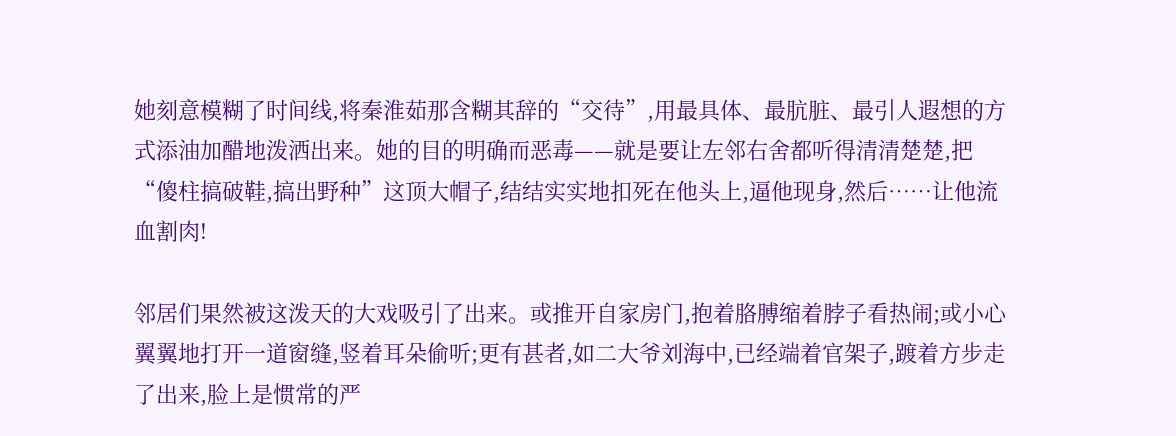她刻意模糊了时间线,将秦淮茹那含糊其辞的“交待”,用最具体、最肮脏、最引人遐想的方式添油加醋地泼洒出来。她的目的明确而恶毒——就是要让左邻右舍都听得清清楚楚,把“傻柱搞破鞋,搞出野种”这顶大帽子,结结实实地扣死在他头上,逼他现身,然后……让他流血割肉!

邻居们果然被这泼天的大戏吸引了出来。或推开自家房门,抱着胳膊缩着脖子看热闹;或小心翼翼地打开一道窗缝,竖着耳朵偷听;更有甚者,如二大爷刘海中,已经端着官架子,踱着方步走了出来,脸上是惯常的严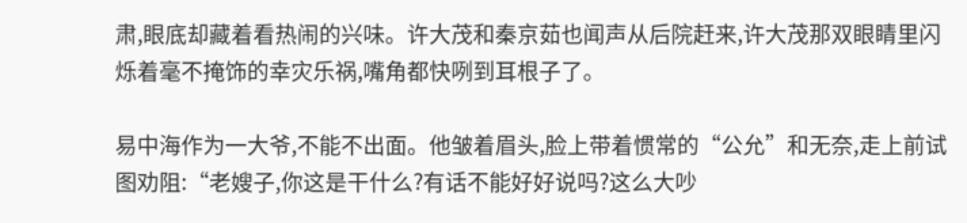肃,眼底却藏着看热闹的兴味。许大茂和秦京茹也闻声从后院赶来,许大茂那双眼睛里闪烁着毫不掩饰的幸灾乐祸,嘴角都快咧到耳根子了。

易中海作为一大爷,不能不出面。他皱着眉头,脸上带着惯常的“公允”和无奈,走上前试图劝阻:“老嫂子,你这是干什么?有话不能好好说吗?这么大吵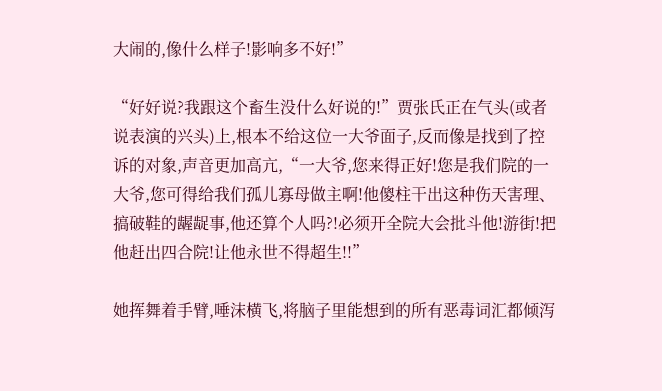大闹的,像什么样子!影响多不好!”

“好好说?我跟这个畜生没什么好说的!”贾张氏正在气头(或者说表演的兴头)上,根本不给这位一大爷面子,反而像是找到了控诉的对象,声音更加高亢,“一大爷,您来得正好!您是我们院的一大爷,您可得给我们孤儿寡母做主啊!他傻柱干出这种伤天害理、搞破鞋的龌龊事,他还算个人吗?!必须开全院大会批斗他!游街!把他赶出四合院!让他永世不得超生!!”

她挥舞着手臂,唾沫横飞,将脑子里能想到的所有恶毒词汇都倾泻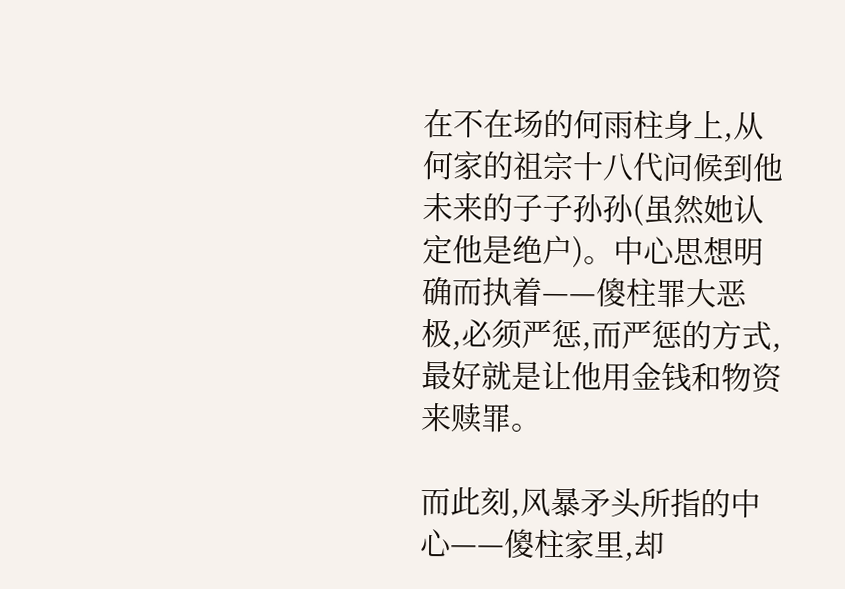在不在场的何雨柱身上,从何家的祖宗十八代问候到他未来的子子孙孙(虽然她认定他是绝户)。中心思想明确而执着——傻柱罪大恶极,必须严惩,而严惩的方式,最好就是让他用金钱和物资来赎罪。

而此刻,风暴矛头所指的中心——傻柱家里,却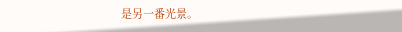是另一番光景。